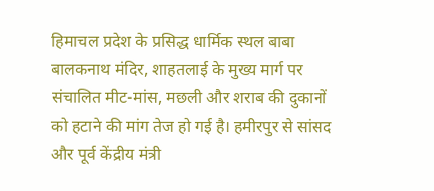हिमाचल प्रदेश के प्रसिद्ध धार्मिक स्थल बाबा बालकनाथ मंदिर, शाहतलाई के मुख्य मार्ग पर संचालित मीट-मांस, मछली और शराब की दुकानों को हटाने की मांग तेज हो गई है। हमीरपुर से सांसद और पूर्व केंद्रीय मंत्री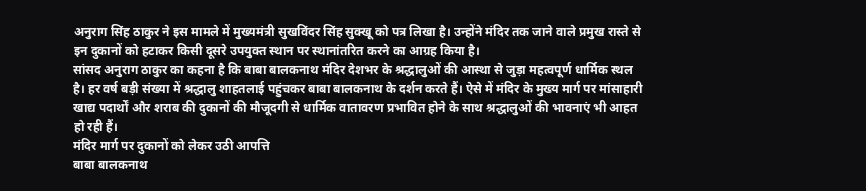अनुराग सिंह ठाकुर ने इस मामले में मुख्यमंत्री सुखविंदर सिंह सुक्खू को पत्र लिखा है। उन्होंने मंदिर तक जाने वाले प्रमुख रास्ते से इन दुकानों को हटाकर किसी दूसरे उपयुक्त स्थान पर स्थानांतरित करने का आग्रह किया है।
सांसद अनुराग ठाकुर का कहना है कि बाबा बालकनाथ मंदिर देशभर के श्रद्धालुओं की आस्था से जुड़ा महत्वपूर्ण धार्मिक स्थल है। हर वर्ष बड़ी संख्या में श्रद्धालु शाहतलाई पहुंचकर बाबा बालकनाथ के दर्शन करते हैं। ऐसे में मंदिर के मुख्य मार्ग पर मांसाहारी खाद्य पदार्थों और शराब की दुकानों की मौजूदगी से धार्मिक वातावरण प्रभावित होने के साथ श्रद्धालुओं की भावनाएं भी आहत हो रही हैं।
मंदिर मार्ग पर दुकानों को लेकर उठी आपत्ति
बाबा बालकनाथ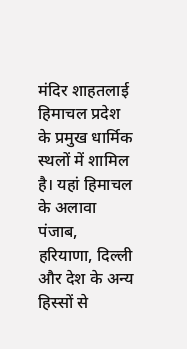मंदिर शाहतलाई हिमाचल प्रदेश के प्रमुख धार्मिक स्थलों में शामिल है। यहां हिमाचल के अलावा पंजाब, हरियाणा, दिल्ली और देश के अन्य हिस्सों से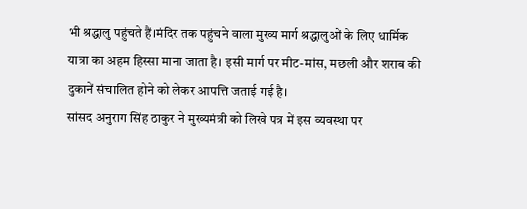भी श्रद्धालु पहुंचते हैं।मंदिर तक पहुंचने वाला मुख्य मार्ग श्रद्धालुओं के लिए धार्मिक यात्रा का अहम हिस्सा माना जाता है। इसी मार्ग पर मीट-मांस, मछली और शराब की दुकानें संचालित होने को लेकर आपत्ति जताई गई है।
सांसद अनुराग सिंह ठाकुर ने मुख्यमंत्री को लिखे पत्र में इस व्यवस्था पर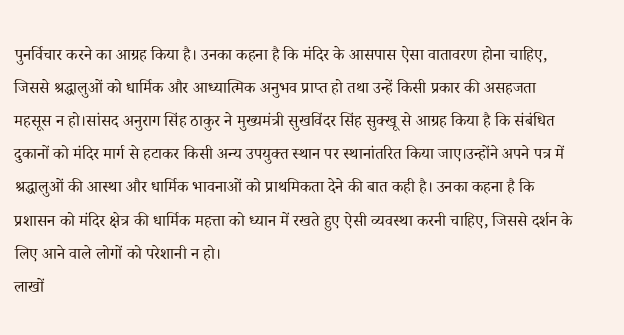पुनर्विचार करने का आग्रह किया है। उनका कहना है कि मंदिर के आसपास ऐसा वातावरण होना चाहिए, जिससे श्रद्धालुओं को धार्मिक और आध्यात्मिक अनुभव प्राप्त हो तथा उन्हें किसी प्रकार की असहजता महसूस न हो।सांसद अनुराग सिंह ठाकुर ने मुख्यमंत्री सुखविंदर सिंह सुक्खू से आग्रह किया है कि संबंधित दुकानों को मंदिर मार्ग से हटाकर किसी अन्य उपयुक्त स्थान पर स्थानांतरित किया जाए।उन्होंने अपने पत्र में श्रद्धालुओं की आस्था और धार्मिक भावनाओं को प्राथमिकता देने की बात कही है। उनका कहना है कि प्रशासन को मंदिर क्षेत्र की धार्मिक महत्ता को ध्यान में रखते हुए ऐसी व्यवस्था करनी चाहिए, जिससे दर्शन के लिए आने वाले लोगों को परेशानी न हो।
लाखों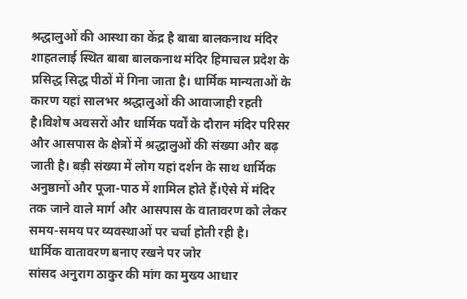श्रद्धालुओं की आस्था का केंद्र है बाबा बालकनाथ मंदिर
शाहतलाई स्थित बाबा बालकनाथ मंदिर हिमाचल प्रदेश के प्रसिद्ध सिद्ध पीठों में गिना जाता है। धार्मिक मान्यताओं के कारण यहां सालभर श्रद्धालुओं की आवाजाही रहती है।विशेष अवसरों और धार्मिक पर्वों के दौरान मंदिर परिसर और आसपास के क्षेत्रों में श्रद्धालुओं की संख्या और बढ़ जाती है। बड़ी संख्या में लोग यहां दर्शन के साथ धार्मिक अनुष्ठानों और पूजा-पाठ में शामिल होते हैं।ऐसे में मंदिर तक जाने वाले मार्ग और आसपास के वातावरण को लेकर समय-समय पर व्यवस्थाओं पर चर्चा होती रही है।
धार्मिक वातावरण बनाए रखने पर जोर
सांसद अनुराग ठाकुर की मांग का मुख्य आधार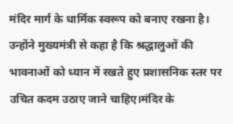मंदिर मार्ग के धार्मिक स्वरूप को बनाए रखना है। उन्होंने मुख्यमंत्री से कहा है कि श्रद्धालुओं की भावनाओं को ध्यान में रखते हुए प्रशासनिक स्तर पर उचित कदम उठाए जाने चाहिए।मंदिर के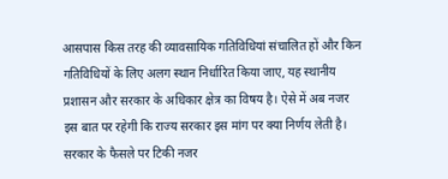आसपास किस तरह की व्यावसायिक गतिविधियां संचालित हों और किन गतिविधियों के लिए अलग स्थान निर्धारित किया जाए, यह स्थानीय प्रशासन और सरकार के अधिकार क्षेत्र का विषय है। ऐसे में अब नजर इस बात पर रहेगी कि राज्य सरकार इस मांग पर क्या निर्णय लेती है।
सरकार के फैसले पर टिकी नजर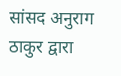सांसद अनुराग ठाकुर द्वारा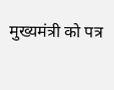मुख्यमंत्री को पत्र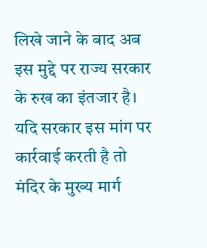लिखे जाने के बाद अब इस मुद्दे पर राज्य सरकार के रुख का इंतजार है। यदि सरकार इस मांग पर कार्रवाई करती है तो मंदिर के मुख्य मार्ग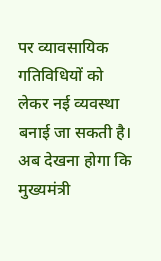पर व्यावसायिक गतिविधियों को लेकर नई व्यवस्था बनाई जा सकती है। अब देखना होगा कि मुख्यमंत्री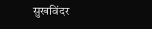सुखविंदर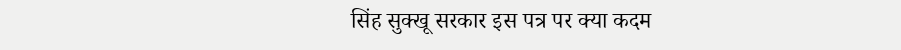सिंह सुक्खू सरकार इस पत्र पर क्या कदम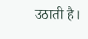उठाती है।